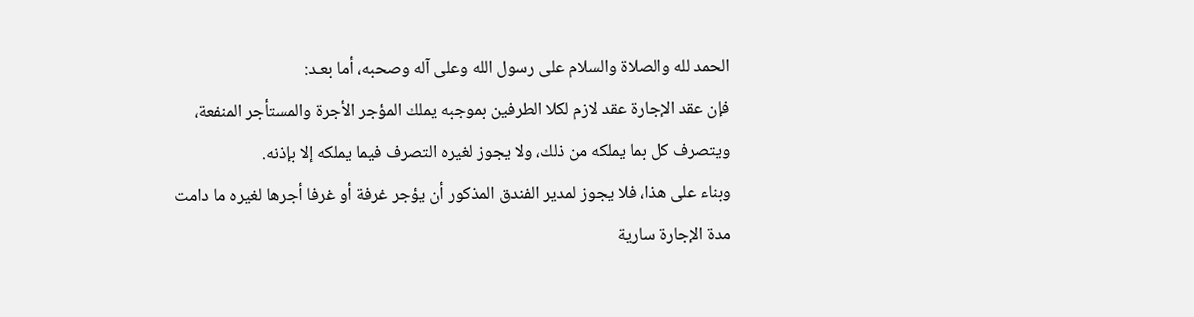الحمد لله والصلاة والسلام على رسول الله وعلى آله وصحبه، أما بعـد:
فإن عقد الإجارة عقد لازم لكلا الطرفين بموجبه يملك المؤجر الأجرة والمستأجر المنفعة، ويتصرف كل بما يملكه من ذلك، ولا يجوز لغيره التصرف فيما يملكه إلا بإذنه.
وبناء على هذا، فلا يجوز لمدير الفندق المذكور أن يؤجر غرفة أو غرفا أجرها لغيره ما دامت مدة الإجارة سارية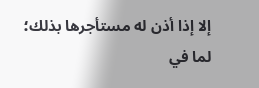إلا إذا أذن له مستأجرها بذلك؛ لما في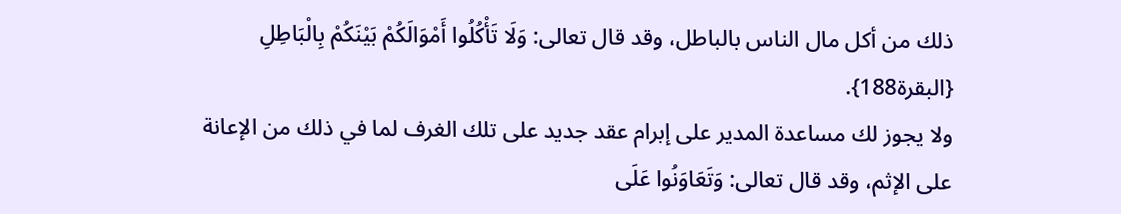ذلك من أكل مال الناس بالباطل، وقد قال تعالى: وَلَا تَأْكُلُوا أَمْوَالَكُمْ بَيْنَكُمْ بِالْبَاطِلِ {البقرة188}.
ولا يجوز لك مساعدة المدير على إبرام عقد جديد على تلك الغرف لما في ذلك من الإعانة على الإثم، وقد قال تعالى: وَتَعَاوَنُوا عَلَى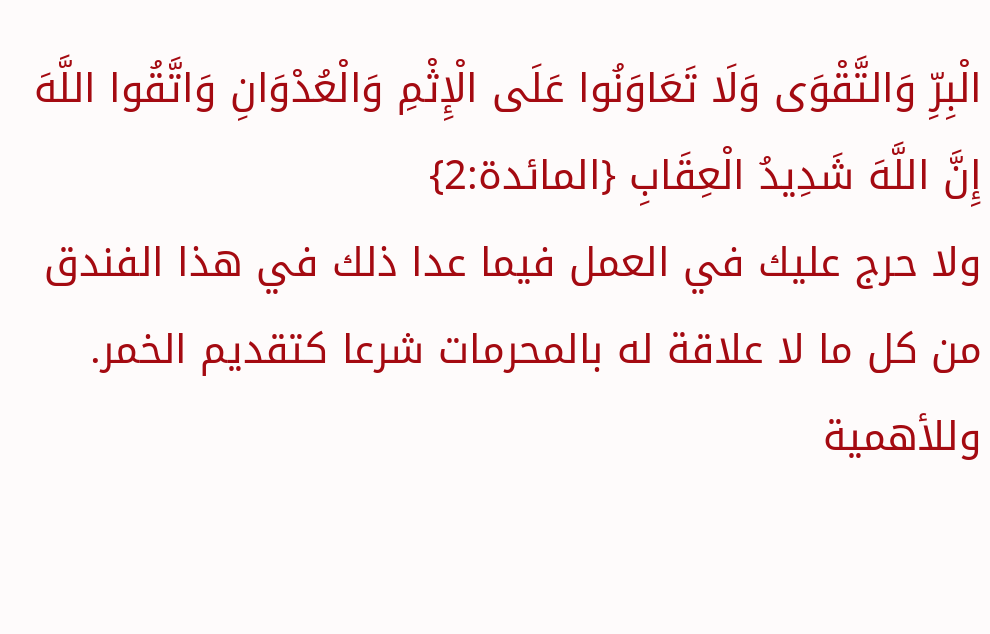الْبِرِّ وَالتَّقْوَى وَلَا تَعَاوَنُوا عَلَى الْإِثْمِ وَالْعُدْوَانِ وَاتَّقُوا اللَّهَ إِنَّ اللَّهَ شَدِيدُ الْعِقَابِ {المائدة:2}
ولا حرج عليك في العمل فيما عدا ذلك في هذا الفندق من كل ما لا علاقة له بالمحرمات شرعا كتقديم الخمر.
وللأهمية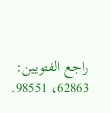راجع الفتويين: 62863، 98551.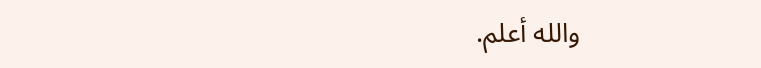والله أعلم.